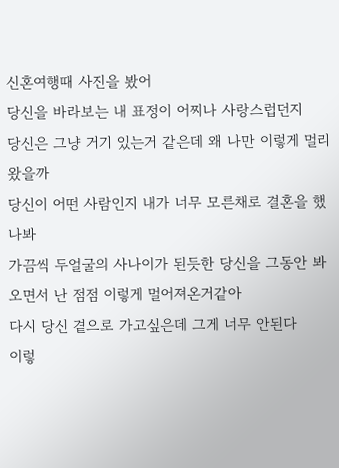신혼여행때 사진을 봤어
당신을 바라보는 내 표정이 어찌나 사랑스럽던지
당신은 그냥 거기 있는거 같은데 왜 나만 이렇게 멀리 왔을까
당신이 어떤 사람인지 내가 너무 모른채로 결혼을 했나봐
가끔씩 두얼굴의 사나이가 된듯한 당신을 그동안 봐오면서 난 점점 이렇게 멀어져온거같아
다시 당신 곁으로 가고싶은데 그게 너무 안된다
이렇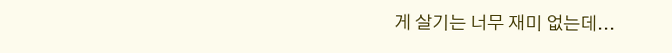게 살기는 너무 재미 없는데...